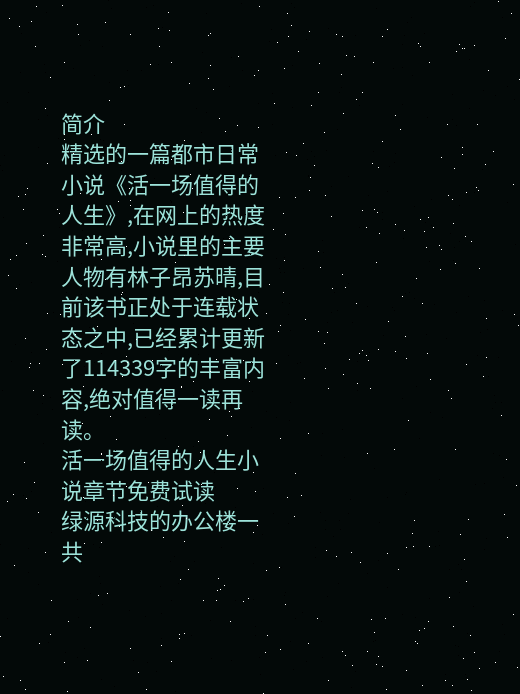简介
精选的一篇都市日常小说《活一场值得的人生》,在网上的热度非常高,小说里的主要人物有林子昂苏晴,目前该书正处于连载状态之中,已经累计更新了114339字的丰富内容,绝对值得一读再读。
活一场值得的人生小说章节免费试读
绿源科技的办公楼一共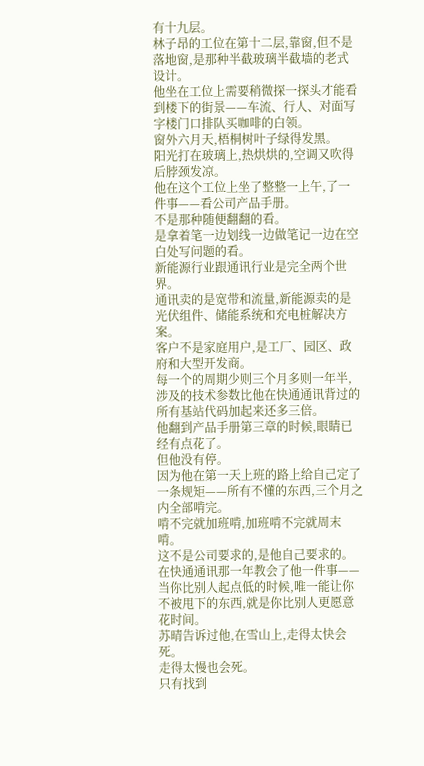有十九层。
林子昂的工位在第十二层,靠窗,但不是落地窗,是那种半截玻璃半截墙的老式设计。
他坐在工位上需要稍微探一探头才能看到楼下的街景——车流、行人、对面写字楼门口排队买咖啡的白领。
窗外六月天,梧桐树叶子绿得发黑。
阳光打在玻璃上,热烘烘的,空调又吹得后脖颈发凉。
他在这个工位上坐了整整一上午,了一件事——看公司产品手册。
不是那种随便翻翻的看。
是拿着笔一边划线一边做笔记一边在空白处写问题的看。
新能源行业跟通讯行业是完全两个世界。
通讯卖的是宽带和流量,新能源卖的是光伏组件、储能系统和充电桩解决方案。
客户不是家庭用户,是工厂、园区、政府和大型开发商。
每一个的周期少则三个月多则一年半,涉及的技术参数比他在快通通讯背过的所有基站代码加起来还多三倍。
他翻到产品手册第三章的时候,眼睛已经有点花了。
但他没有停。
因为他在第一天上班的路上给自己定了一条规矩——所有不懂的东西,三个月之内全部啃完。
啃不完就加班啃,加班啃不完就周末啃。
这不是公司要求的,是他自己要求的。
在快通通讯那一年教会了他一件事——当你比别人起点低的时候,唯一能让你不被甩下的东西,就是你比别人更愿意花时间。
苏晴告诉过他,在雪山上,走得太快会死。
走得太慢也会死。
只有找到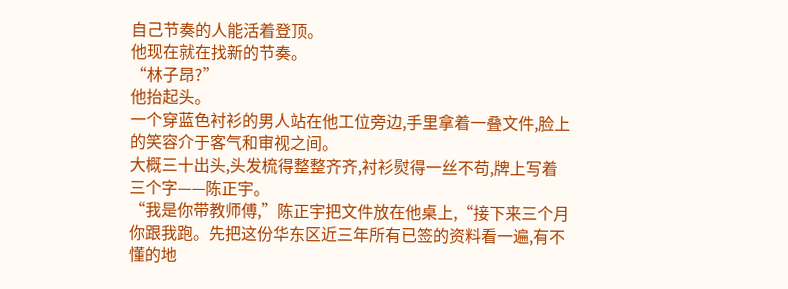自己节奏的人能活着登顶。
他现在就在找新的节奏。
“林子昂?”
他抬起头。
一个穿蓝色衬衫的男人站在他工位旁边,手里拿着一叠文件,脸上的笑容介于客气和审视之间。
大概三十出头,头发梳得整整齐齐,衬衫熨得一丝不苟,牌上写着三个字——陈正宇。
“我是你带教师傅,”陈正宇把文件放在他桌上,“接下来三个月你跟我跑。先把这份华东区近三年所有已签的资料看一遍,有不懂的地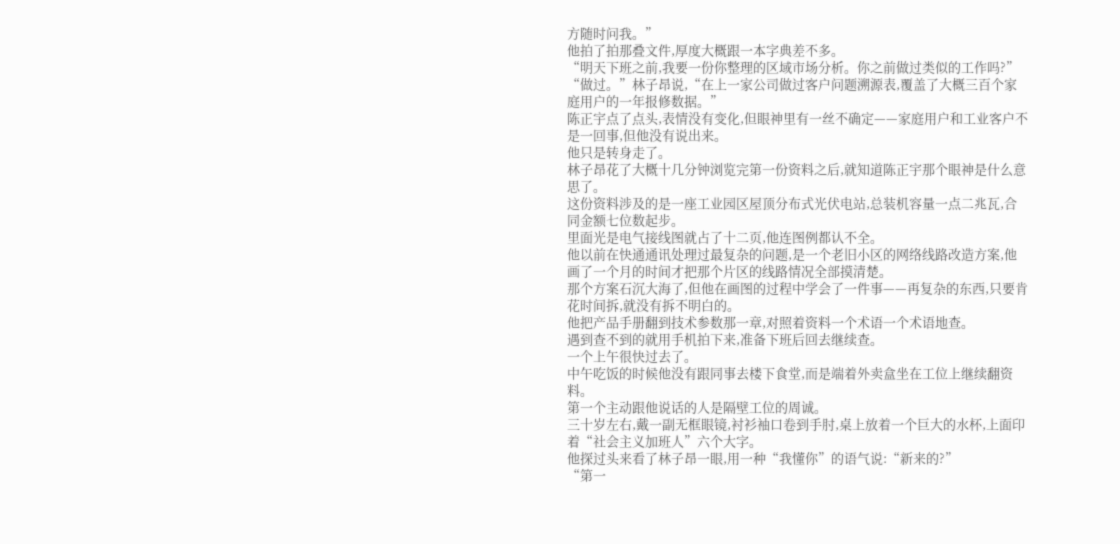方随时问我。”
他拍了拍那叠文件,厚度大概跟一本字典差不多。
“明天下班之前,我要一份你整理的区域市场分析。你之前做过类似的工作吗?”
“做过。”林子昂说,“在上一家公司做过客户问题溯源表,覆盖了大概三百个家庭用户的一年报修数据。”
陈正宇点了点头,表情没有变化,但眼神里有一丝不确定——家庭用户和工业客户不是一回事,但他没有说出来。
他只是转身走了。
林子昂花了大概十几分钟浏览完第一份资料之后,就知道陈正宇那个眼神是什么意思了。
这份资料涉及的是一座工业园区屋顶分布式光伏电站,总装机容量一点二兆瓦,合同金额七位数起步。
里面光是电气接线图就占了十二页,他连图例都认不全。
他以前在快通通讯处理过最复杂的问题,是一个老旧小区的网络线路改造方案,他画了一个月的时间才把那个片区的线路情况全部摸清楚。
那个方案石沉大海了,但他在画图的过程中学会了一件事——再复杂的东西,只要肯花时间拆,就没有拆不明白的。
他把产品手册翻到技术参数那一章,对照着资料一个术语一个术语地查。
遇到查不到的就用手机拍下来,准备下班后回去继续查。
一个上午很快过去了。
中午吃饭的时候他没有跟同事去楼下食堂,而是端着外卖盒坐在工位上继续翻资料。
第一个主动跟他说话的人是隔壁工位的周诚。
三十岁左右,戴一副无框眼镜,衬衫袖口卷到手肘,桌上放着一个巨大的水杯,上面印着“社会主义加班人”六个大字。
他探过头来看了林子昂一眼,用一种“我懂你”的语气说:“新来的?”
“第一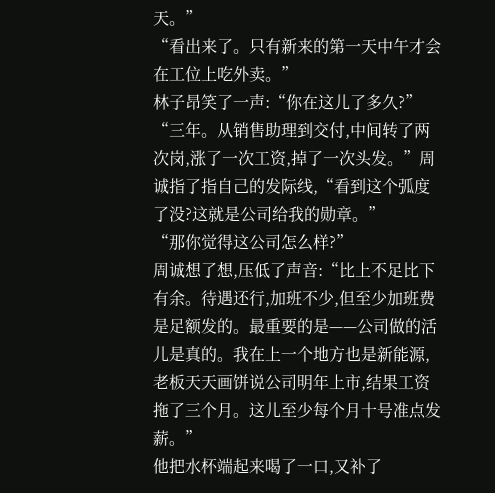天。”
“看出来了。只有新来的第一天中午才会在工位上吃外卖。”
林子昂笑了一声:“你在这儿了多久?”
“三年。从销售助理到交付,中间转了两次岗,涨了一次工资,掉了一次头发。”周诚指了指自己的发际线,“看到这个弧度了没?这就是公司给我的勋章。”
“那你觉得这公司怎么样?”
周诚想了想,压低了声音:“比上不足比下有余。待遇还行,加班不少,但至少加班费是足额发的。最重要的是——公司做的活儿是真的。我在上一个地方也是新能源,老板天天画饼说公司明年上市,结果工资拖了三个月。这儿至少每个月十号准点发薪。”
他把水杯端起来喝了一口,又补了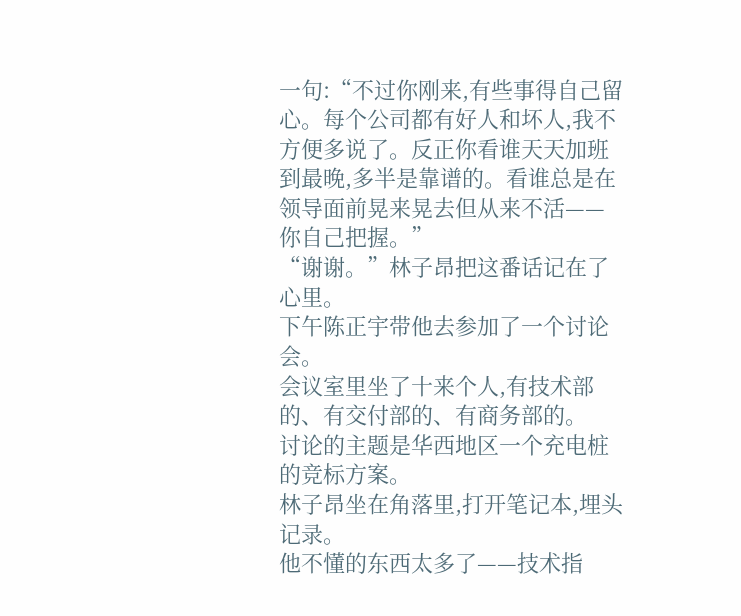一句:“不过你刚来,有些事得自己留心。每个公司都有好人和坏人,我不方便多说了。反正你看谁天天加班到最晚,多半是靠谱的。看谁总是在领导面前晃来晃去但从来不活——你自己把握。”
“谢谢。”林子昂把这番话记在了心里。
下午陈正宇带他去参加了一个讨论会。
会议室里坐了十来个人,有技术部的、有交付部的、有商务部的。
讨论的主题是华西地区一个充电桩的竞标方案。
林子昂坐在角落里,打开笔记本,埋头记录。
他不懂的东西太多了——技术指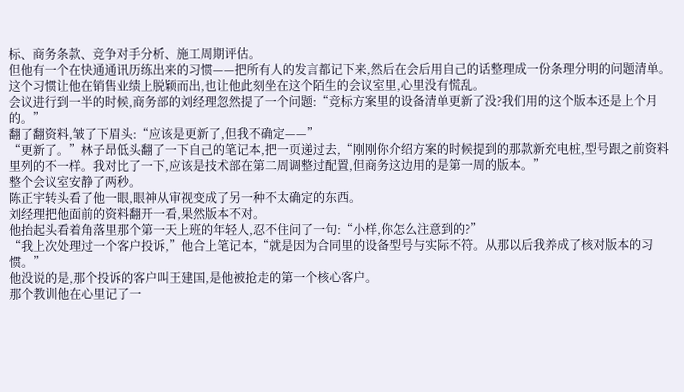标、商务条款、竞争对手分析、施工周期评估。
但他有一个在快通通讯历练出来的习惯——把所有人的发言都记下来,然后在会后用自己的话整理成一份条理分明的问题清单。
这个习惯让他在销售业绩上脱颖而出,也让他此刻坐在这个陌生的会议室里,心里没有慌乱。
会议进行到一半的时候,商务部的刘经理忽然提了一个问题:“竞标方案里的设备清单更新了没?我们用的这个版本还是上个月的。”
翻了翻资料,皱了下眉头:“应该是更新了,但我不确定——”
“更新了。”林子昂低头翻了一下自己的笔记本,把一页递过去,“刚刚你介绍方案的时候提到的那款新充电桩,型号跟之前资料里列的不一样。我对比了一下,应该是技术部在第二周调整过配置,但商务这边用的是第一周的版本。”
整个会议室安静了两秒。
陈正宇转头看了他一眼,眼神从审视变成了另一种不太确定的东西。
刘经理把他面前的资料翻开一看,果然版本不对。
他抬起头看着角落里那个第一天上班的年轻人,忍不住问了一句:“小样,你怎么注意到的?”
“我上次处理过一个客户投诉,”他合上笔记本,“就是因为合同里的设备型号与实际不符。从那以后我养成了核对版本的习惯。”
他没说的是,那个投诉的客户叫王建国,是他被抢走的第一个核心客户。
那个教训他在心里记了一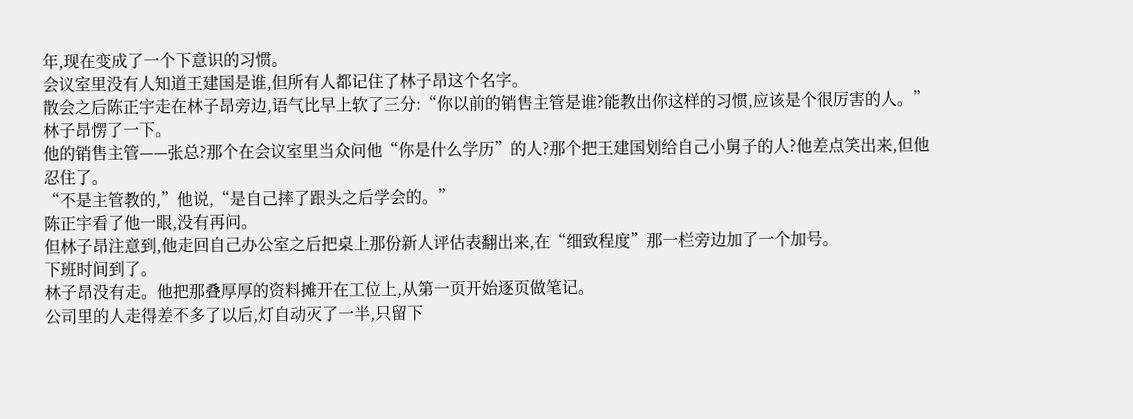年,现在变成了一个下意识的习惯。
会议室里没有人知道王建国是谁,但所有人都记住了林子昂这个名字。
散会之后陈正宇走在林子昂旁边,语气比早上软了三分:“你以前的销售主管是谁?能教出你这样的习惯,应该是个很厉害的人。”
林子昂愣了一下。
他的销售主管——张总?那个在会议室里当众问他“你是什么学历”的人?那个把王建国划给自己小舅子的人?他差点笑出来,但他忍住了。
“不是主管教的,”他说,“是自己摔了跟头之后学会的。”
陈正宇看了他一眼,没有再问。
但林子昂注意到,他走回自己办公室之后把桌上那份新人评估表翻出来,在“细致程度”那一栏旁边加了一个加号。
下班时间到了。
林子昂没有走。他把那叠厚厚的资料摊开在工位上,从第一页开始逐页做笔记。
公司里的人走得差不多了以后,灯自动灭了一半,只留下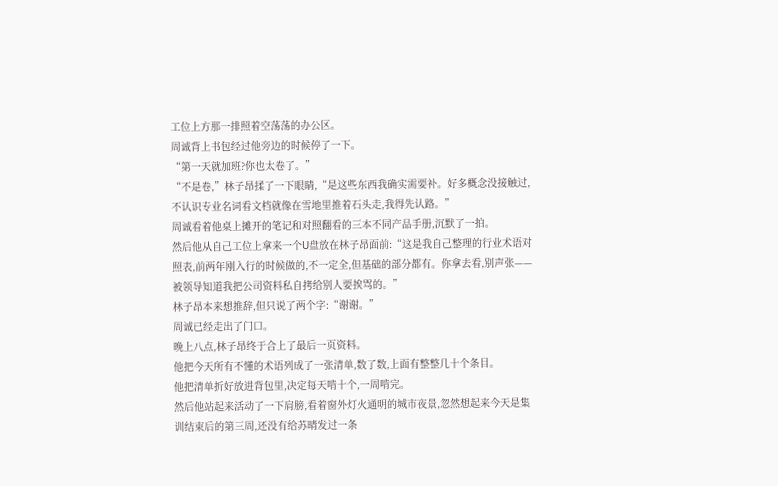工位上方那一排照着空荡荡的办公区。
周诚背上书包经过他旁边的时候停了一下。
“第一天就加班?你也太卷了。”
“不是卷,”林子昂揉了一下眼睛,“是这些东西我确实需要补。好多概念没接触过,不认识专业名词看文档就像在雪地里推着石头走,我得先认路。”
周诚看着他桌上摊开的笔记和对照翻看的三本不同产品手册,沉默了一拍。
然后他从自己工位上拿来一个U盘放在林子昂面前:“这是我自己整理的行业术语对照表,前两年刚入行的时候做的,不一定全,但基础的部分都有。你拿去看,别声张——被领导知道我把公司资料私自拷给别人要挨骂的。”
林子昂本来想推辞,但只说了两个字:“谢谢。”
周诚已经走出了门口。
晚上八点,林子昂终于合上了最后一页资料。
他把今天所有不懂的术语列成了一张清单,数了数,上面有整整几十个条目。
他把清单折好放进背包里,决定每天啃十个,一周啃完。
然后他站起来活动了一下肩膀,看着窗外灯火通明的城市夜景,忽然想起来今天是集训结束后的第三周,还没有给苏晴发过一条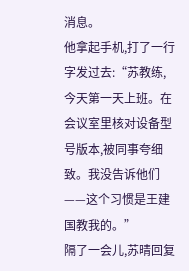消息。
他拿起手机,打了一行字发过去:“苏教练,今天第一天上班。在会议室里核对设备型号版本,被同事夸细致。我没告诉他们——这个习惯是王建国教我的。”
隔了一会儿,苏晴回复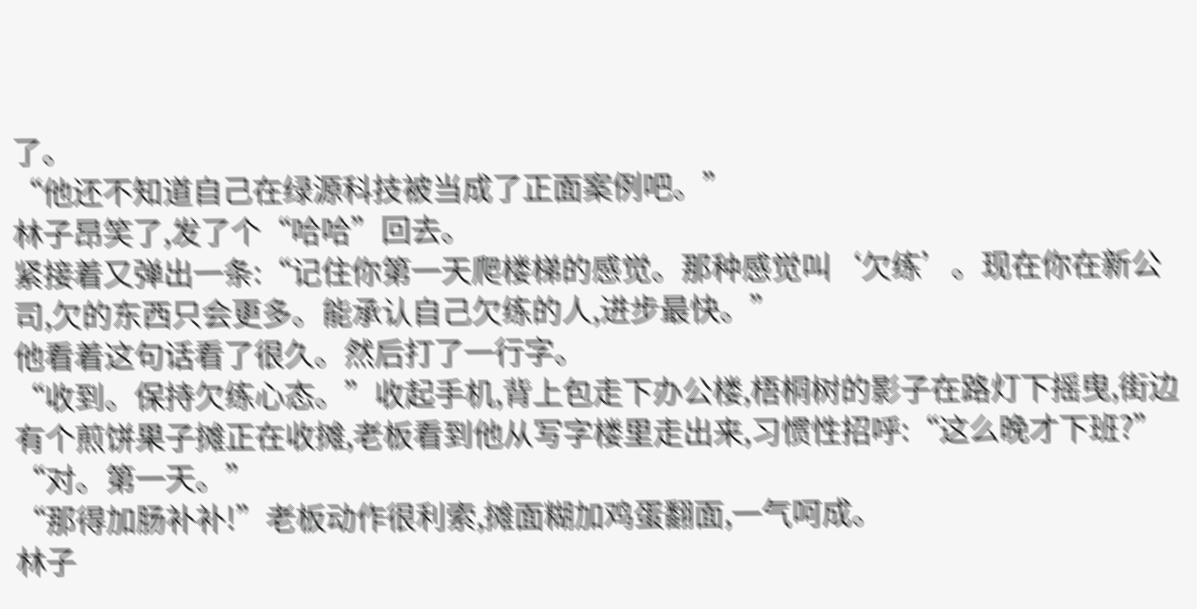了。
“他还不知道自己在绿源科技被当成了正面案例吧。”
林子昂笑了,发了个“哈哈”回去。
紧接着又弹出一条:“记住你第一天爬楼梯的感觉。那种感觉叫‘欠练’。现在你在新公司,欠的东西只会更多。能承认自己欠练的人,进步最快。”
他看着这句话看了很久。然后打了一行字。
“收到。保持欠练心态。”收起手机,背上包走下办公楼,梧桐树的影子在路灯下摇曳,街边有个煎饼果子摊正在收摊,老板看到他从写字楼里走出来,习惯性招呼:“这么晚才下班?”
“对。第一天。”
“那得加肠补补!”老板动作很利索,摊面糊加鸡蛋翻面,一气呵成。
林子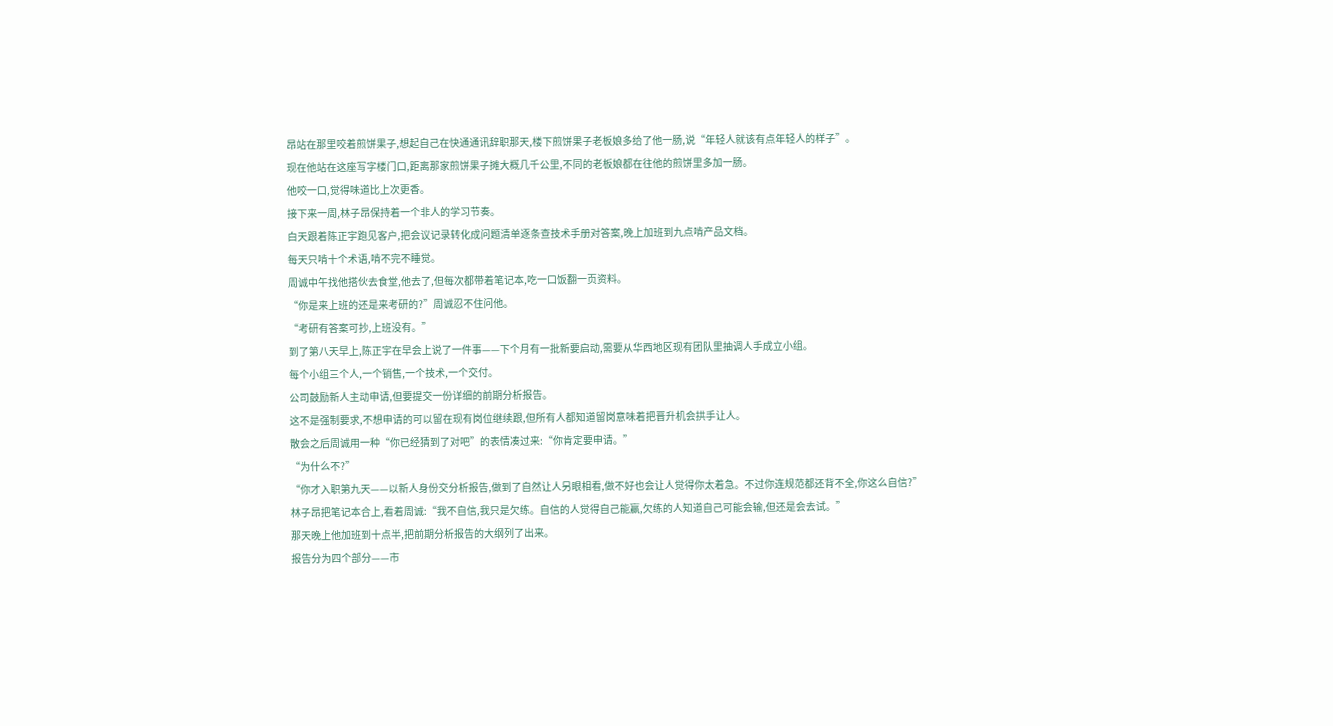昂站在那里咬着煎饼果子,想起自己在快通通讯辞职那天,楼下煎饼果子老板娘多给了他一肠,说“年轻人就该有点年轻人的样子”。
现在他站在这座写字楼门口,距离那家煎饼果子摊大概几千公里,不同的老板娘都在往他的煎饼里多加一肠。
他咬一口,觉得味道比上次更香。
接下来一周,林子昂保持着一个非人的学习节奏。
白天跟着陈正宇跑见客户,把会议记录转化成问题清单逐条查技术手册对答案,晚上加班到九点啃产品文档。
每天只啃十个术语,啃不完不睡觉。
周诚中午找他搭伙去食堂,他去了,但每次都带着笔记本,吃一口饭翻一页资料。
“你是来上班的还是来考研的?”周诚忍不住问他。
“考研有答案可抄,上班没有。”
到了第八天早上,陈正宇在早会上说了一件事——下个月有一批新要启动,需要从华西地区现有团队里抽调人手成立小组。
每个小组三个人,一个销售,一个技术,一个交付。
公司鼓励新人主动申请,但要提交一份详细的前期分析报告。
这不是强制要求,不想申请的可以留在现有岗位继续跟,但所有人都知道留岗意味着把晋升机会拱手让人。
散会之后周诚用一种“你已经猜到了对吧”的表情凑过来:“你肯定要申请。”
“为什么不?”
“你才入职第九天——以新人身份交分析报告,做到了自然让人另眼相看,做不好也会让人觉得你太着急。不过你连规范都还背不全,你这么自信?”
林子昂把笔记本合上,看着周诚:“我不自信,我只是欠练。自信的人觉得自己能赢,欠练的人知道自己可能会输,但还是会去试。”
那天晚上他加班到十点半,把前期分析报告的大纲列了出来。
报告分为四个部分——市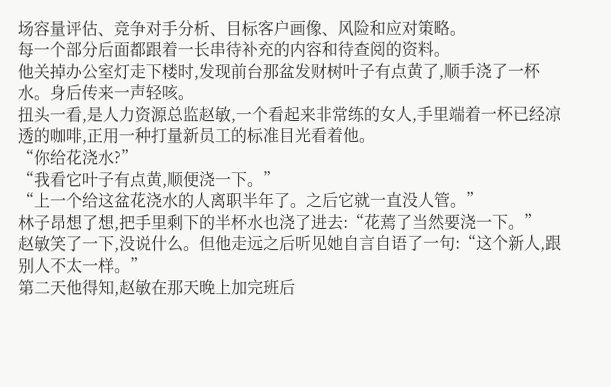场容量评估、竞争对手分析、目标客户画像、风险和应对策略。
每一个部分后面都跟着一长串待补充的内容和待查阅的资料。
他关掉办公室灯走下楼时,发现前台那盆发财树叶子有点黄了,顺手浇了一杯水。身后传来一声轻咳。
扭头一看,是人力资源总监赵敏,一个看起来非常练的女人,手里端着一杯已经凉透的咖啡,正用一种打量新员工的标准目光看着他。
“你给花浇水?”
“我看它叶子有点黄,顺便浇一下。”
“上一个给这盆花浇水的人离职半年了。之后它就一直没人管。”
林子昂想了想,把手里剩下的半杯水也浇了进去:“花蔫了当然要浇一下。”
赵敏笑了一下,没说什么。但他走远之后听见她自言自语了一句:“这个新人,跟别人不太一样。”
第二天他得知,赵敏在那天晚上加完班后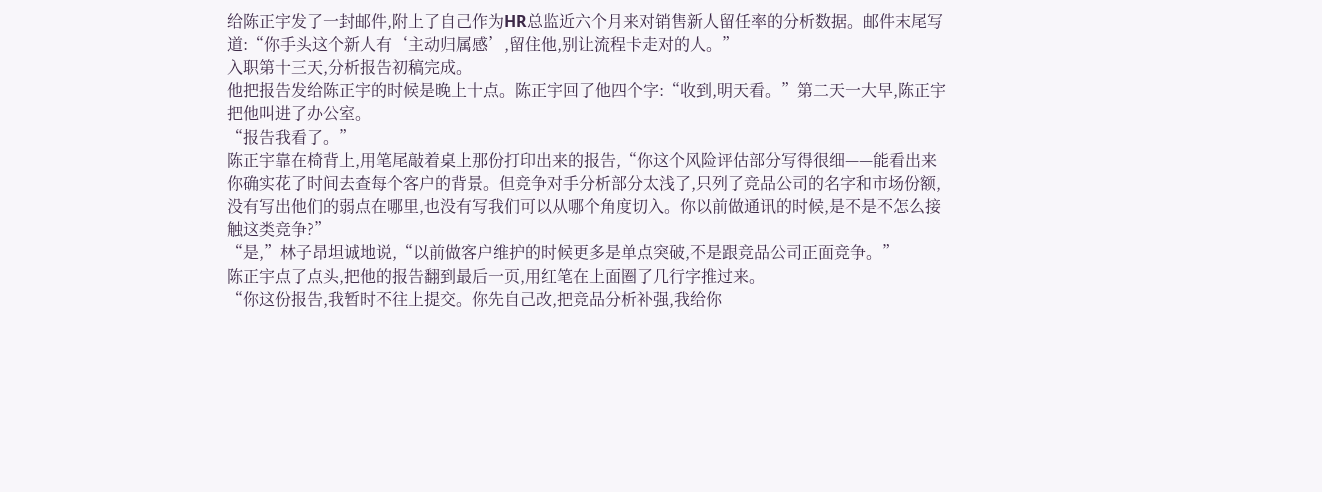给陈正宇发了一封邮件,附上了自己作为HR总监近六个月来对销售新人留任率的分析数据。邮件末尾写道:“你手头这个新人有‘主动归属感’,留住他,别让流程卡走对的人。”
入职第十三天,分析报告初稿完成。
他把报告发给陈正宇的时候是晚上十点。陈正宇回了他四个字:“收到,明天看。”第二天一大早,陈正宇把他叫进了办公室。
“报告我看了。”
陈正宇靠在椅背上,用笔尾敲着桌上那份打印出来的报告,“你这个风险评估部分写得很细——能看出来你确实花了时间去查每个客户的背景。但竞争对手分析部分太浅了,只列了竞品公司的名字和市场份额,没有写出他们的弱点在哪里,也没有写我们可以从哪个角度切入。你以前做通讯的时候,是不是不怎么接触这类竞争?”
“是,”林子昂坦诚地说,“以前做客户维护的时候更多是单点突破,不是跟竞品公司正面竞争。”
陈正宇点了点头,把他的报告翻到最后一页,用红笔在上面圈了几行字推过来。
“你这份报告,我暂时不往上提交。你先自己改,把竞品分析补强,我给你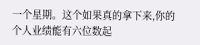一个星期。这个如果真的拿下来,你的个人业绩能有六位数起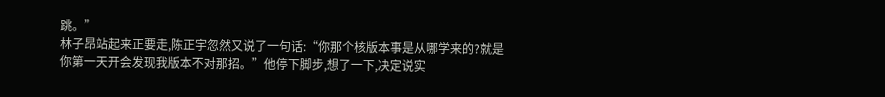跳。”
林子昂站起来正要走,陈正宇忽然又说了一句话:“你那个核版本事是从哪学来的?就是你第一天开会发现我版本不对那招。”他停下脚步,想了一下,决定说实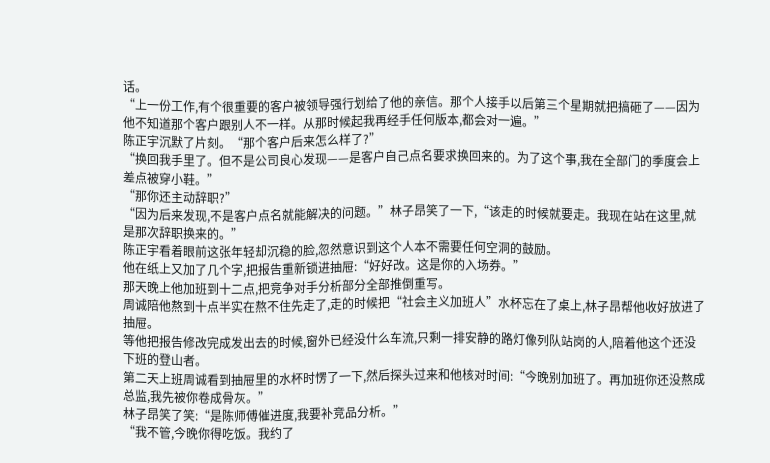话。
“上一份工作,有个很重要的客户被领导强行划给了他的亲信。那个人接手以后第三个星期就把搞砸了——因为他不知道那个客户跟别人不一样。从那时候起我再经手任何版本,都会对一遍。”
陈正宇沉默了片刻。“那个客户后来怎么样了?”
“换回我手里了。但不是公司良心发现——是客户自己点名要求换回来的。为了这个事,我在全部门的季度会上差点被穿小鞋。”
“那你还主动辞职?”
“因为后来发现,不是客户点名就能解决的问题。”林子昂笑了一下,“该走的时候就要走。我现在站在这里,就是那次辞职换来的。”
陈正宇看着眼前这张年轻却沉稳的脸,忽然意识到这个人本不需要任何空洞的鼓励。
他在纸上又加了几个字,把报告重新锁进抽屉:“好好改。这是你的入场券。”
那天晚上他加班到十二点,把竞争对手分析部分全部推倒重写。
周诚陪他熬到十点半实在熬不住先走了,走的时候把“社会主义加班人”水杯忘在了桌上,林子昂帮他收好放进了抽屉。
等他把报告修改完成发出去的时候,窗外已经没什么车流,只剩一排安静的路灯像列队站岗的人,陪着他这个还没下班的登山者。
第二天上班周诚看到抽屉里的水杯时愣了一下,然后探头过来和他核对时间:“今晚别加班了。再加班你还没熬成总监,我先被你卷成骨灰。”
林子昂笑了笑:“是陈师傅催进度,我要补竞品分析。”
“我不管,今晚你得吃饭。我约了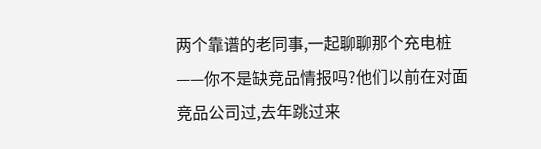两个靠谱的老同事,一起聊聊那个充电桩——你不是缺竞品情报吗?他们以前在对面竞品公司过,去年跳过来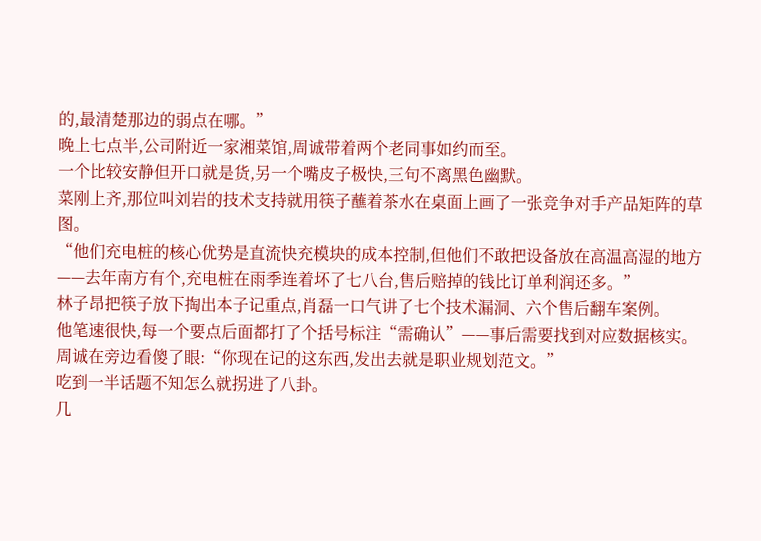的,最清楚那边的弱点在哪。”
晚上七点半,公司附近一家湘菜馆,周诚带着两个老同事如约而至。
一个比较安静但开口就是货,另一个嘴皮子极快,三句不离黑色幽默。
菜刚上齐,那位叫刘岩的技术支持就用筷子蘸着茶水在桌面上画了一张竞争对手产品矩阵的草图。
“他们充电桩的核心优势是直流快充模块的成本控制,但他们不敢把设备放在高温高湿的地方——去年南方有个,充电桩在雨季连着坏了七八台,售后赔掉的钱比订单利润还多。”
林子昂把筷子放下掏出本子记重点,肖磊一口气讲了七个技术漏洞、六个售后翻车案例。
他笔速很快,每一个要点后面都打了个括号标注“需确认”——事后需要找到对应数据核实。
周诚在旁边看傻了眼:“你现在记的这东西,发出去就是职业规划范文。”
吃到一半话题不知怎么就拐进了八卦。
几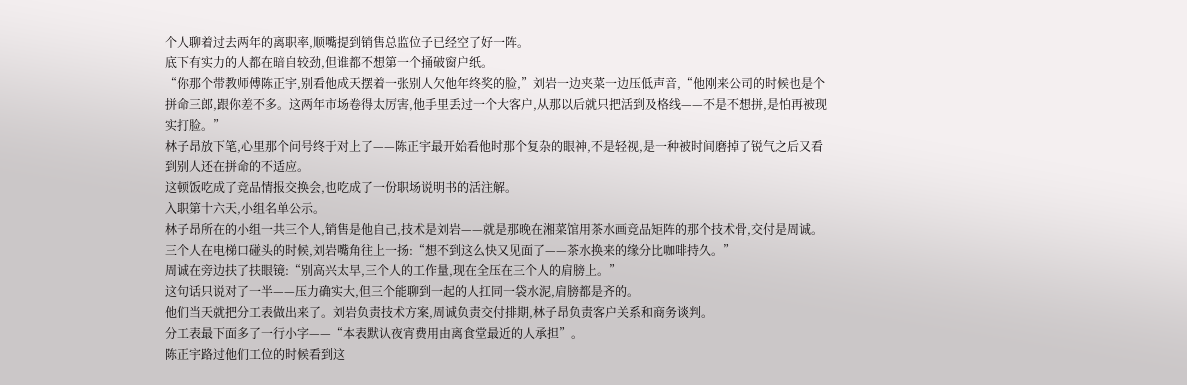个人聊着过去两年的离职率,顺嘴提到销售总监位子已经空了好一阵。
底下有实力的人都在暗自较劲,但谁都不想第一个捅破窗户纸。
“你那个带教师傅陈正宇,别看他成天摆着一张别人欠他年终奖的脸,”刘岩一边夹菜一边压低声音,“他刚来公司的时候也是个拼命三郎,跟你差不多。这两年市场卷得太厉害,他手里丢过一个大客户,从那以后就只把活到及格线——不是不想拼,是怕再被现实打脸。”
林子昂放下笔,心里那个问号终于对上了——陈正宇最开始看他时那个复杂的眼神,不是轻视,是一种被时间磨掉了锐气之后又看到别人还在拼命的不适应。
这顿饭吃成了竞品情报交换会,也吃成了一份职场说明书的活注解。
入职第十六天,小组名单公示。
林子昂所在的小组一共三个人,销售是他自己,技术是刘岩——就是那晚在湘菜馆用茶水画竞品矩阵的那个技术骨,交付是周诚。
三个人在电梯口碰头的时候,刘岩嘴角往上一扬:“想不到这么快又见面了——茶水换来的缘分比咖啡持久。”
周诚在旁边扶了扶眼镜:“别高兴太早,三个人的工作量,现在全压在三个人的肩膀上。”
这句话只说对了一半——压力确实大,但三个能聊到一起的人扛同一袋水泥,肩膀都是齐的。
他们当天就把分工表做出来了。刘岩负责技术方案,周诚负责交付排期,林子昂负责客户关系和商务谈判。
分工表最下面多了一行小字——“本表默认夜宵费用由离食堂最近的人承担”。
陈正宇路过他们工位的时候看到这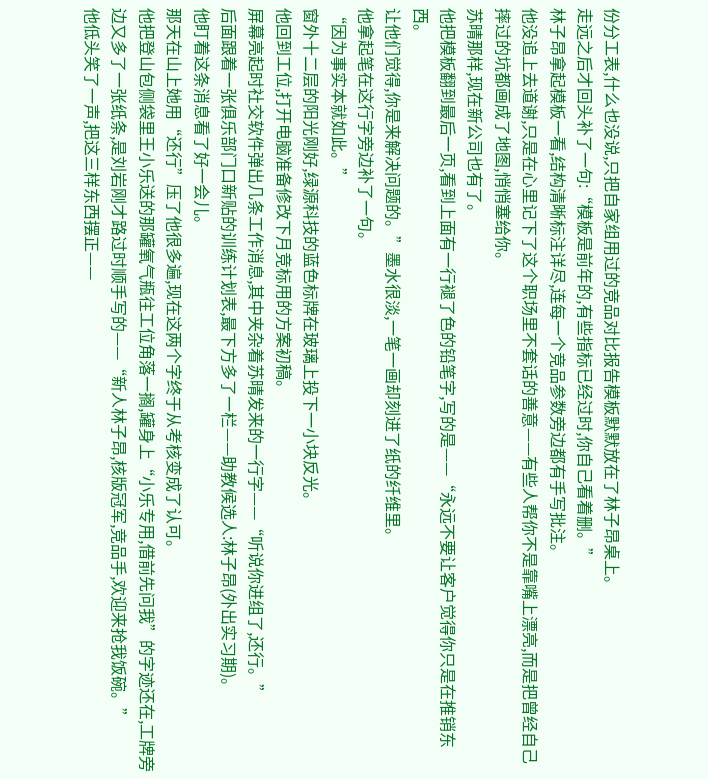份分工表,什么也没说,只把自家组用过的竞品对比报告模板默默放在了林子昂桌上。
走远之后才回头补了一句:“模板是前年的,有些指标已经过时,你自己看着删。”
林子昂拿起模板一看,结构清晰标注详尽,连每一个竞品参数旁边都有手写批注。
他没追上去道谢,只是在心里记下了这个职场里不套话的善意——有些人帮你不是靠嘴上漂亮,而是把曾经自己摔过的坑都画成了地图,悄悄塞给你。
苏晴那样,现在新公司也有了。
他把模板翻到最后一页,看到上面有一行褪了色的铅笔字,写的是——“永远不要让客户觉得你只是在推销东西。
让他们觉得,你是来解决问题的。”墨水很淡,一笔一画却刻进了纸的纤维里。
他拿起笔在这行字旁边补了一句。
“因为事实本就如此。”
窗外十二层的阳光刚好,绿源科技的蓝色标牌在玻璃上投下一小块反光。
他回到工位,打开电脑准备修改下月竞标用的方案初稿。
屏幕亮起时社交软件弹出几条工作消息,其中夹杂着苏晴发来的一行字——“听说你进组了,还行。”
后面跟着一张俱乐部门口新贴的训练计划表,最下方多了一栏——助教候选人:林子昂(外出实习期)。
他盯着这条消息看了好一会儿。
那天在山上她用“还行”压了他很多遍,现在这两个字终于从考核变成了认可。
他把登山包侧袋里王小乐送的那罐氧气瓶往工位角落一搁,罐身上“小乐专用,借前先问我”的字迹还在,工牌旁边又多了一张纸条,是刘岩刚才路过时顺手写的——“新人林子昂,核版冠军,竞品手,欢迎来抢我饭碗。”
他低头笑了一声,把这三样东西摆正——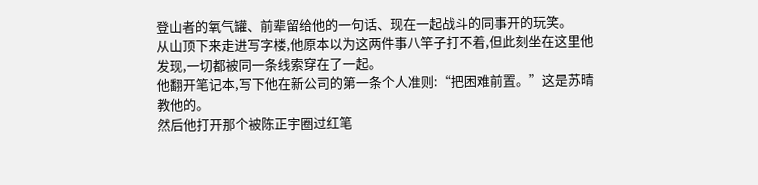登山者的氧气罐、前辈留给他的一句话、现在一起战斗的同事开的玩笑。
从山顶下来走进写字楼,他原本以为这两件事八竿子打不着,但此刻坐在这里他发现,一切都被同一条线索穿在了一起。
他翻开笔记本,写下他在新公司的第一条个人准则:“把困难前置。”这是苏晴教他的。
然后他打开那个被陈正宇圈过红笔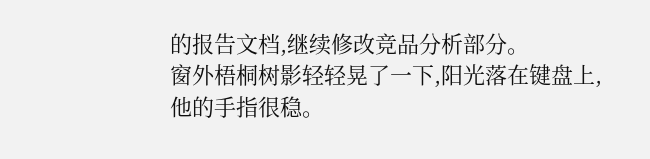的报告文档,继续修改竞品分析部分。
窗外梧桐树影轻轻晃了一下,阳光落在键盘上,他的手指很稳。